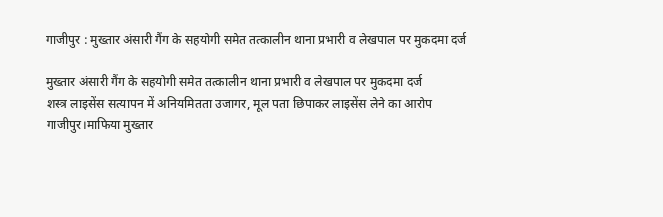गाजीपुर : मुख्तार अंसारी गैंग के सहयोगी समेत तत्कालीन थाना प्रभारी व लेखपाल पर मुकदमा दर्ज

मुख्तार अंसारी गैंग के सहयोगी समेत तत्कालीन थाना प्रभारी व लेखपाल पर मुकदमा दर्ज
शस्त्र लाइसेंस सत्यापन में अनियमितता उजागर, मूल पता छिपाकर लाइसेंस लेने का आरोप
गाजीपुर।माफिया मुख्तार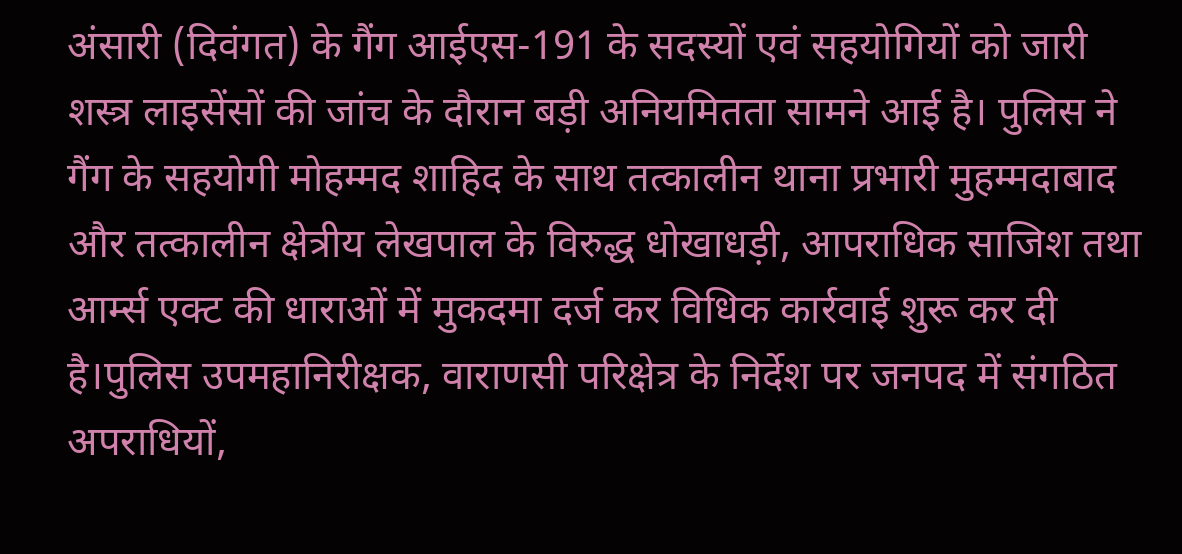अंसारी (दिवंगत) के गैंग आईएस-191 के सदस्यों एवं सहयोगियों को जारी शस्त्र लाइसेंसों की जांच के दौरान बड़ी अनियमितता सामने आई है। पुलिस ने गैंग के सहयोगी मोहम्मद शाहिद के साथ तत्कालीन थाना प्रभारी मुहम्मदाबाद और तत्कालीन क्षेत्रीय लेखपाल के विरुद्ध धोखाधड़ी, आपराधिक साजिश तथा आर्म्स एक्ट की धाराओं में मुकदमा दर्ज कर विधिक कार्रवाई शुरू कर दी है।पुलिस उपमहानिरीक्षक, वाराणसी परिक्षेत्र के निर्देश पर जनपद में संगठित अपराधियों,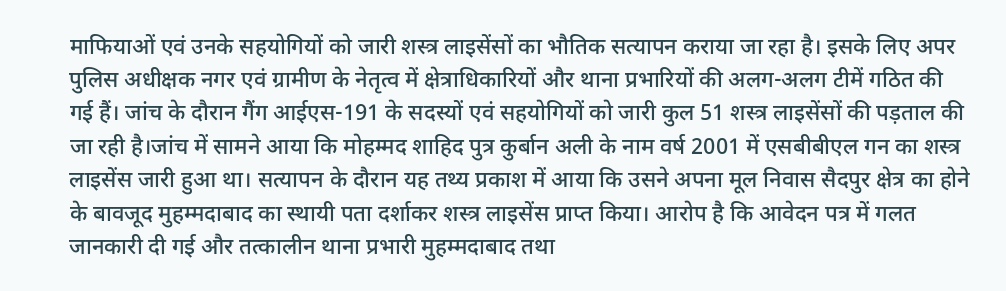माफियाओं एवं उनके सहयोगियों को जारी शस्त्र लाइसेंसों का भौतिक सत्यापन कराया जा रहा है। इसके लिए अपर पुलिस अधीक्षक नगर एवं ग्रामीण के नेतृत्व में क्षेत्राधिकारियों और थाना प्रभारियों की अलग-अलग टीमें गठित की गई हैं। जांच के दौरान गैंग आईएस-191 के सदस्यों एवं सहयोगियों को जारी कुल 51 शस्त्र लाइसेंसों की पड़ताल की जा रही है।जांच में सामने आया कि मोहम्मद शाहिद पुत्र कुर्बान अली के नाम वर्ष 2001 में एसबीबीएल गन का शस्त्र लाइसेंस जारी हुआ था। सत्यापन के दौरान यह तथ्य प्रकाश में आया कि उसने अपना मूल निवास सैदपुर क्षेत्र का होने के बावजूद मुहम्मदाबाद का स्थायी पता दर्शाकर शस्त्र लाइसेंस प्राप्त किया। आरोप है कि आवेदन पत्र में गलत जानकारी दी गई और तत्कालीन थाना प्रभारी मुहम्मदाबाद तथा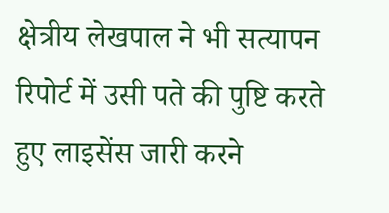क्षेत्रीय लेखपाल ने भी सत्यापन रिपोर्ट में उसी पते की पुष्टि करते हुए लाइसेंस जारी करने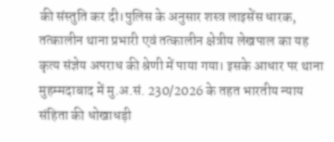की संस्तुति कर दी।पुलिस के अनुसार शस्त्र लाइसेंस धारक, तत्कालीन थाना प्रभारी एवं तत्कालीन क्षेत्रीय लेखपाल का यह कृत्य संज्ञेय अपराध की श्रेणी में पाया गया। इसके आधार पर थाना मुहम्मदाबाद में मु.अ.सं. 230/2026 के तहत भारतीय न्याय संहिता की धोखाधड़ी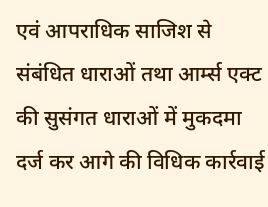एवं आपराधिक साजिश से संबंधित धाराओं तथा आर्म्स एक्ट की सुसंगत धाराओं में मुकदमा दर्ज कर आगे की विधिक कार्रवाई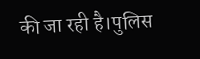की जा रही है।पुलिस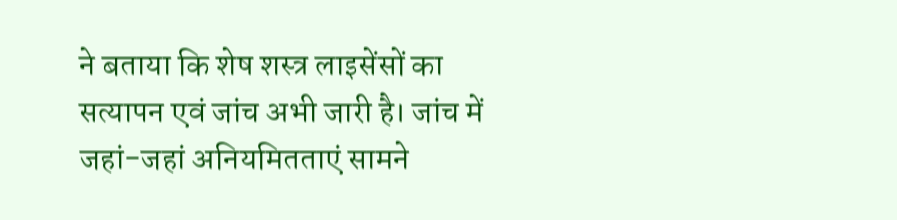ने बताया कि शेष शस्त्र लाइसेंसों का सत्यापन एवं जांच अभी जारी है। जांच में जहां-जहां अनियमितताएं सामने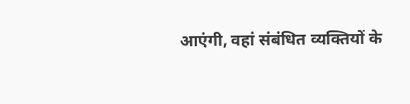आएंगी, वहां संबंधित व्यक्तियों के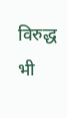विरुद्ध भी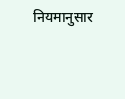नियमानुसार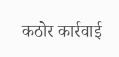कठोर कार्रवाई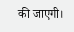की जाएगी।